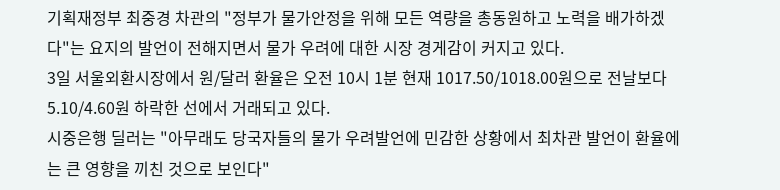기획재정부 최중경 차관의 "정부가 물가안정을 위해 모든 역량을 총동원하고 노력을 배가하겠다"는 요지의 발언이 전해지면서 물가 우려에 대한 시장 경게감이 커지고 있다.
3일 서울외환시장에서 원/달러 환율은 오전 10시 1분 현재 1017.50/1018.00원으로 전날보다 5.10/4.60원 하락한 선에서 거래되고 있다.
시중은행 딜러는 "아무래도 당국자들의 물가 우려발언에 민감한 상황에서 최차관 발언이 환율에는 큰 영향을 끼친 것으로 보인다"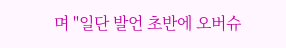며 "일단 발언 초반에 오버슈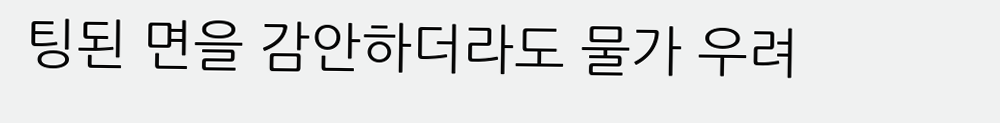팅된 면을 감안하더라도 물가 우려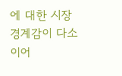에 대한 시장경계감이 다소 이어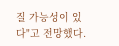질 가능성이 있다"고 전망했다.